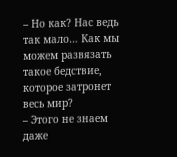– Но как? Нас ведь так мало… Как мы можем развязать такое бедствие, которое затронет весь мир?
– Этого не знаем даже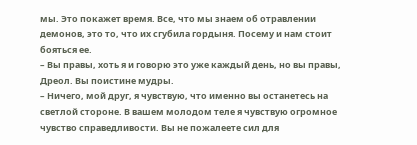мы. Это покажет время. Все, что мы знаем об отравлении демонов, это то, что их сгубила гордыня. Посему и нам стоит бояться ее.
– Вы правы, хоть я и говорю это уже каждый день, но вы правы, Дреол. Вы поистине мудры.
– Ничего, мой друг, я чувствую, что именно вы останетесь на светлой стороне. В вашем молодом теле я чувствую огромное чувство справедливости. Вы не пожалеете сил для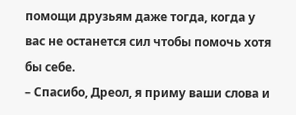помощи друзьям даже тогда, когда у вас не останется сил чтобы помочь хотя бы себе.
– Спасибо, Дреол, я приму ваши слова и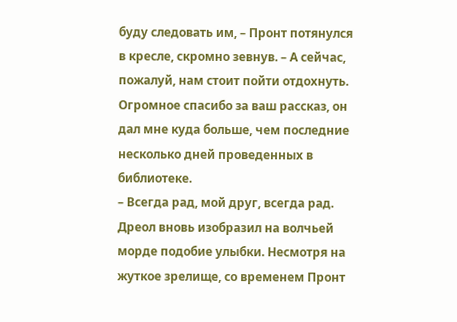буду следовать им, – Пронт потянулся в кресле, скромно зевнув. – А сейчас, пожалуй, нам стоит пойти отдохнуть. Огромное спасибо за ваш рассказ, он дал мне куда больше, чем последние несколько дней проведенных в библиотеке.
– Всегда рад, мой друг, всегда рад.
Дреол вновь изобразил на волчьей морде подобие улыбки. Несмотря на жуткое зрелище, со временем Пронт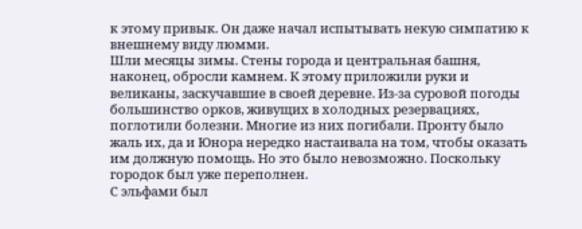к этому привык. Он даже начал испытывать некую симпатию к внешнему виду люмми.
Шли месяцы зимы. Стены города и центральная башня, наконец, обросли камнем. К этому приложили руки и великаны, заскучавшие в своей деревне. Из-за суровой погоды большинство орков, живущих в холодных резервациях, поглотили болезни. Многие из них погибали. Пронту было жаль их, да и Юнора нередко настаивала на том, чтобы оказать им должную помощь. Но это было невозможно. Поскольку городок был уже переполнен.
С эльфами был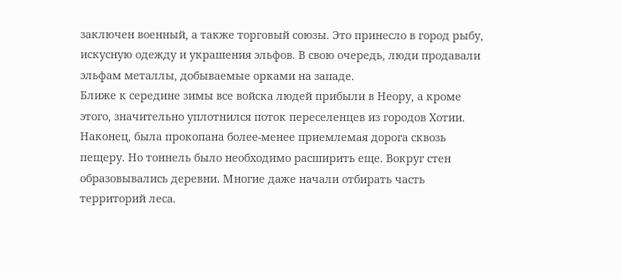заключен военный, а также торговый союзы. Это принесло в город рыбу, искусную одежду и украшения эльфов. В свою очередь, люди продавали эльфам металлы, добываемые орками на западе.
Ближе к середине зимы все войска людей прибыли в Неору, а кроме этого, значительно уплотнился поток переселенцев из городов Хотии.
Наконец, была прокопана более-менее приемлемая дорога сквозь пещеру. Но тоннель было необходимо расширить еще. Вокруг стен образовывались деревни. Многие даже начали отбирать часть территорий леса.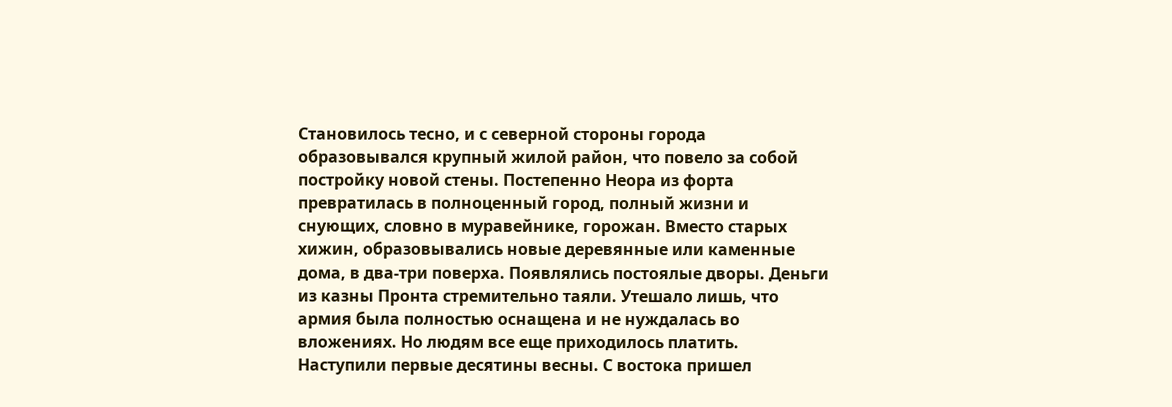Становилось тесно, и с северной стороны города образовывался крупный жилой район, что повело за собой постройку новой стены. Постепенно Неора из форта превратилась в полноценный город, полный жизни и снующих, словно в муравейнике, горожан. Вместо старых хижин, образовывались новые деревянные или каменные дома, в два-три поверха. Появлялись постоялые дворы. Деньги из казны Пронта стремительно таяли. Утешало лишь, что армия была полностью оснащена и не нуждалась во вложениях. Но людям все еще приходилось платить.
Наступили первые десятины весны. С востока пришел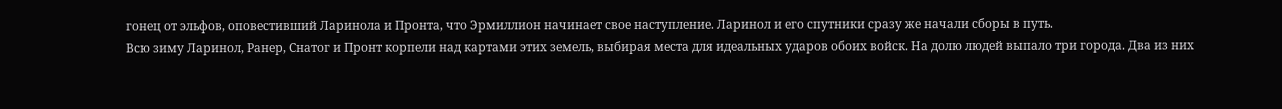гонец от эльфов, оповестивший Ларинола и Пронта, что Эрмиллион начинает свое наступление. Ларинол и его спутники сразу же начали сборы в путь.
Всю зиму Ларинол, Ранер, Снатог и Пронт корпели над картами этих земель, выбирая места для идеальных ударов обоих войск. На долю людей выпало три города. Два из них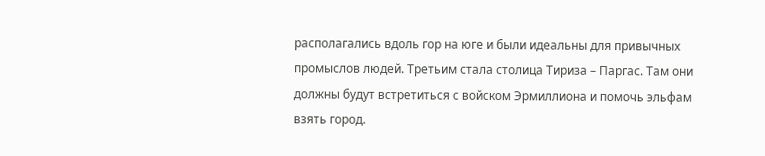располагались вдоль гор на юге и были идеальны для привычных промыслов людей. Третьим стала столица Тириза – Паргас. Там они должны будут встретиться с войском Эрмиллиона и помочь эльфам взять город.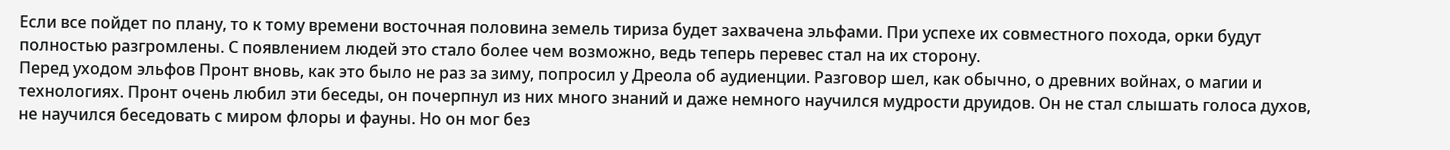Если все пойдет по плану, то к тому времени восточная половина земель тириза будет захвачена эльфами. При успехе их совместного похода, орки будут полностью разгромлены. С появлением людей это стало более чем возможно, ведь теперь перевес стал на их сторону.
Перед уходом эльфов Пронт вновь, как это было не раз за зиму, попросил у Дреола об аудиенции. Разговор шел, как обычно, о древних войнах, о магии и технологиях. Пронт очень любил эти беседы, он почерпнул из них много знаний и даже немного научился мудрости друидов. Он не стал слышать голоса духов, не научился беседовать с миром флоры и фауны. Но он мог без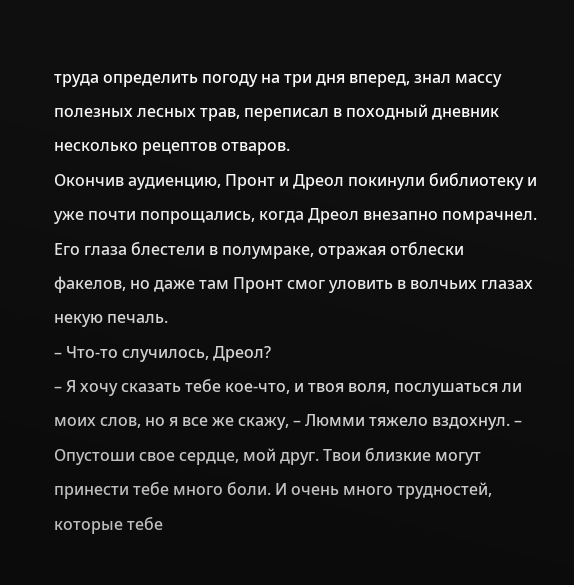труда определить погоду на три дня вперед, знал массу полезных лесных трав, переписал в походный дневник несколько рецептов отваров.
Окончив аудиенцию, Пронт и Дреол покинули библиотеку и уже почти попрощались, когда Дреол внезапно помрачнел. Его глаза блестели в полумраке, отражая отблески факелов, но даже там Пронт смог уловить в волчьих глазах некую печаль.
– Что-то случилось, Дреол?
– Я хочу сказать тебе кое-что, и твоя воля, послушаться ли моих слов, но я все же скажу, – Люмми тяжело вздохнул. – Опустоши свое сердце, мой друг. Твои близкие могут принести тебе много боли. И очень много трудностей, которые тебе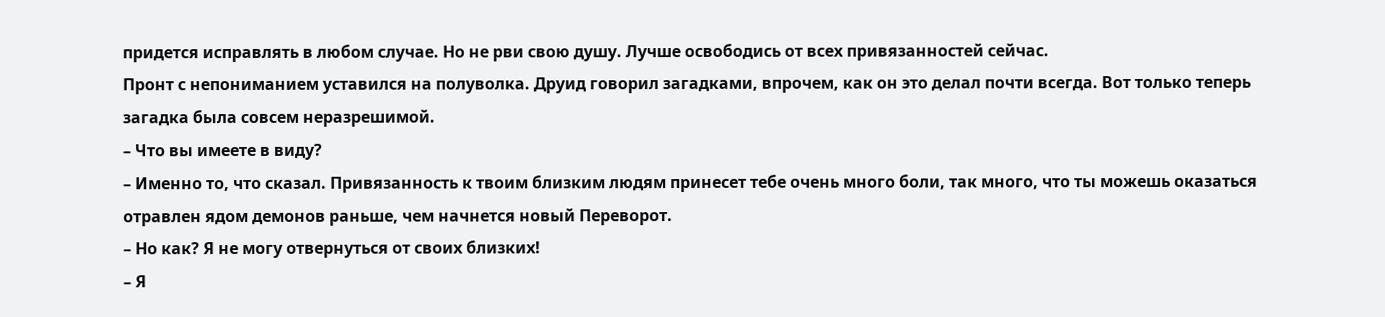придется исправлять в любом случае. Но не рви свою душу. Лучше освободись от всех привязанностей сейчас.
Пронт с непониманием уставился на полуволка. Друид говорил загадками, впрочем, как он это делал почти всегда. Вот только теперь загадка была совсем неразрешимой.
– Что вы имеете в виду?
– Именно то, что сказал. Привязанность к твоим близким людям принесет тебе очень много боли, так много, что ты можешь оказаться отравлен ядом демонов раньше, чем начнется новый Переворот.
– Но как? Я не могу отвернуться от своих близких!
– Я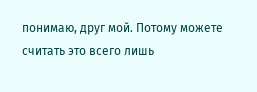понимаю, друг мой. Потому можете считать это всего лишь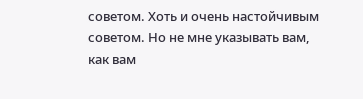советом. Хоть и очень настойчивым советом. Но не мне указывать вам, как вам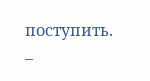поступить.
–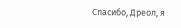Спасибо, Дреол, я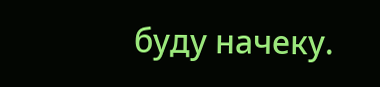буду начеку.